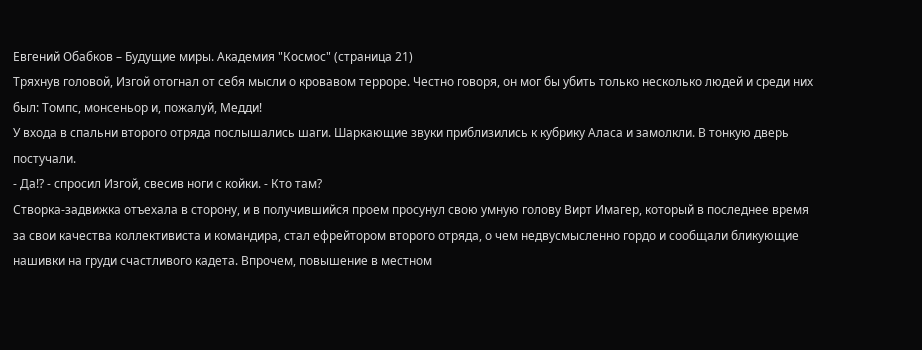Евгений Обабков – Будущие миры. Академия "Космос" (страница 21)
Тряхнув головой, Изгой отогнал от себя мысли о кровавом терроре. Честно говоря, он мог бы убить только несколько людей и среди них был: Томпс, монсеньор и, пожалуй, Медди!
У входа в спальни второго отряда послышались шаги. Шаркающие звуки приблизились к кубрику Аласа и замолкли. В тонкую дверь постучали.
- Да!? - спросил Изгой, свесив ноги с койки. - Кто там?
Створка-задвижка отъехала в сторону, и в получившийся проем просунул свою умную голову Вирт Имагер, который в последнее время за свои качества коллективиста и командира, стал ефрейтором второго отряда, о чем недвусмысленно гордо и сообщали бликующие нашивки на груди счастливого кадета. Впрочем, повышение в местном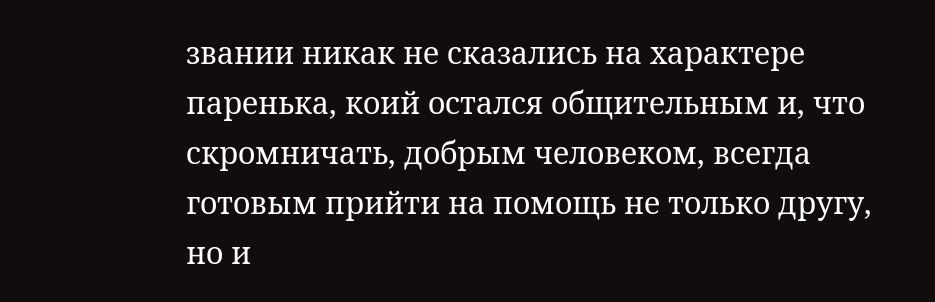звании никак не сказались на характере паренька, коий остался общительным и, что скромничать, добрым человеком, всегда готовым прийти на помощь не только другу, но и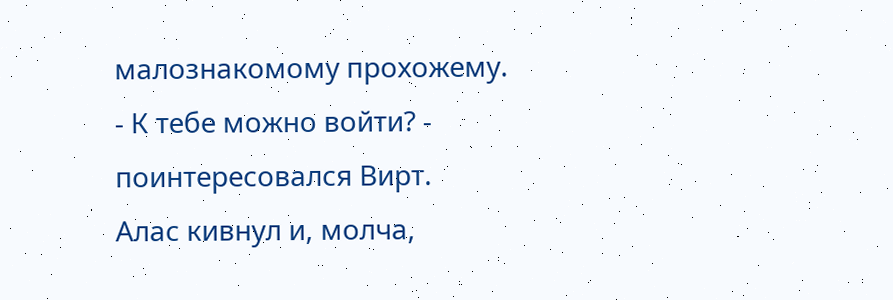малознакомому прохожему.
- К тебе можно войти? - поинтересовался Вирт.
Алас кивнул и, молча,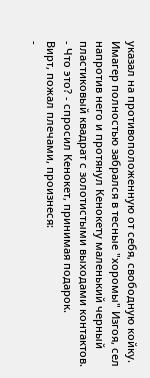указал на противоположенную от себя, свободную койку.
Имагер полностью забрался в тесные "хоромы" Изгоя, сел напротив него и протянул Кенокету маленький черный пластиковый квадрат с золотистыми выходами контактов.
- Что это? - спросил Кенокет, принимая подарок.
Вирт, пожал плечами, произнеся:
-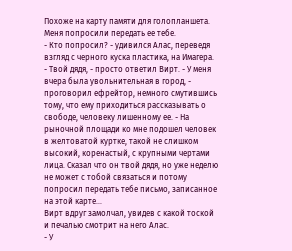Похоже на карту памяти для голопланшета. Меня попросили передать ее тебе.
- Кто попросил? - удивился Алас, переведя взгляд с черного куска пластика, на Имагера.
- Твой дядя, - просто ответил Вирт. - У меня вчера была увольнительная в город, - проговорил ефрейтор, немного смутившись тому, что ему приходиться рассказывать о свободе, человеку лишенному ее. - На рыночной площади ко мне подошел человек в желтоватой куртке, такой не слишком высокий, коренастый, с крупными чертами лица. Сказал что он твой дядя, но уже неделю не может с тобой связаться и потому попросил передать тебе письмо, записанное на этой карте...
Вирт вдруг замолчал, увидев с какой тоской и печалью смотрит на него Алас.
- У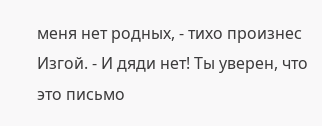меня нет родных, - тихо произнес Изгой. - И дяди нет! Ты уверен, что это письмо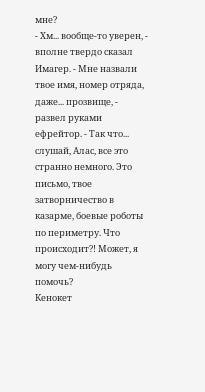мне?
- Хм... вообще-то уверен, - вполне твердо сказал Имагер. - Мне назвали твое имя, номер отряда, даже... прозвище, - развел руками ефрейтор. - Так что... слушай, Алас, все это странно немного. Это письмо, твое затворничество в казарме, боевые роботы по периметру. Что происходит?! Может, я могу чем-нибудь помочь?
Кенокет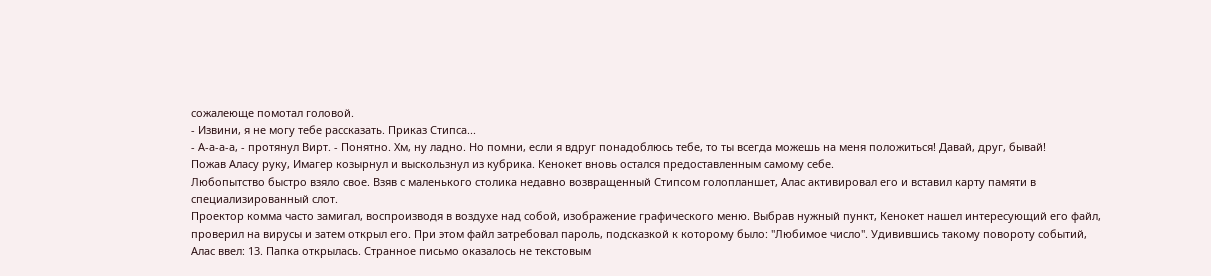сожалеюще помотал головой.
- Извини, я не могу тебе рассказать. Приказ Стипса...
- А-а-а-а, - протянул Вирт. - Понятно. Хм, ну ладно. Но помни, если я вдруг понадоблюсь тебе, то ты всегда можешь на меня положиться! Давай, друг, бывай!
Пожав Аласу руку, Имагер козырнул и выскользнул из кубрика. Кенокет вновь остался предоставленным самому себе.
Любопытство быстро взяло свое. Взяв с маленького столика недавно возвращенный Стипсом голопланшет, Алас активировал его и вставил карту памяти в специализированный слот.
Проектор комма часто замигал, воспроизводя в воздухе над собой, изображение графического меню. Выбрав нужный пункт, Кенокет нашел интересующий его файл, проверил на вирусы и затем открыл его. При этом файл затребовал пароль, подсказкой к которому было: "Любимое число". Удивившись такому повороту событий, Алас ввел: 13. Папка открылась. Странное письмо оказалось не текстовым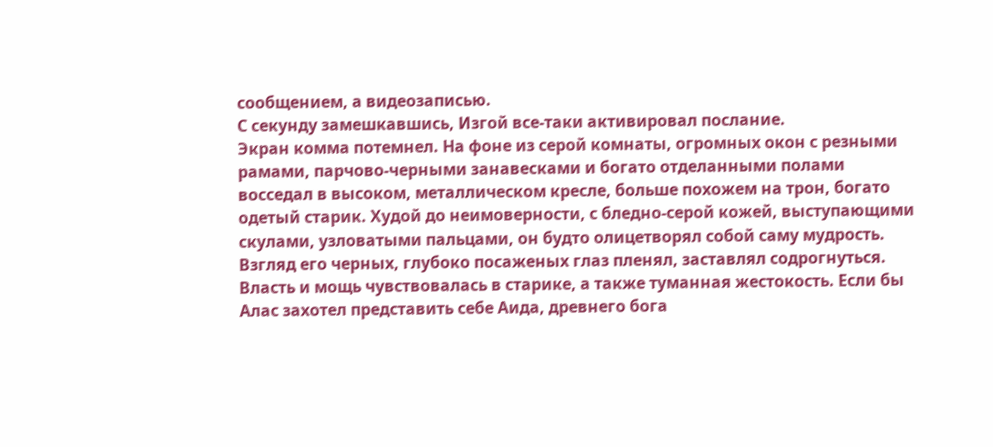сообщением, а видеозаписью.
С секунду замешкавшись, Изгой все-таки активировал послание.
Экран комма потемнел. На фоне из серой комнаты, огромных окон с резными рамами, парчово-черными занавесками и богато отделанными полами восседал в высоком, металлическом кресле, больше похожем на трон, богато одетый старик. Худой до неимоверности, с бледно-серой кожей, выступающими скулами, узловатыми пальцами, он будто олицетворял собой саму мудрость. Взгляд его черных, глубоко посаженых глаз пленял, заставлял содрогнуться. Власть и мощь чувствовалась в старике, а также туманная жестокость. Если бы Алас захотел представить себе Аида, древнего бога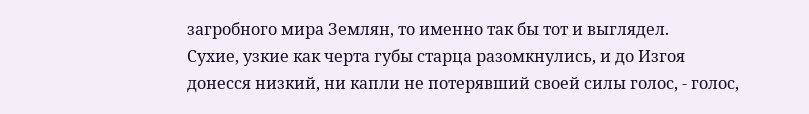загробного мира Землян, то именно так бы тот и выглядел.
Сухие, узкие как черта губы старца разомкнулись, и до Изгоя донесся низкий, ни капли не потерявший своей силы голос, - голос,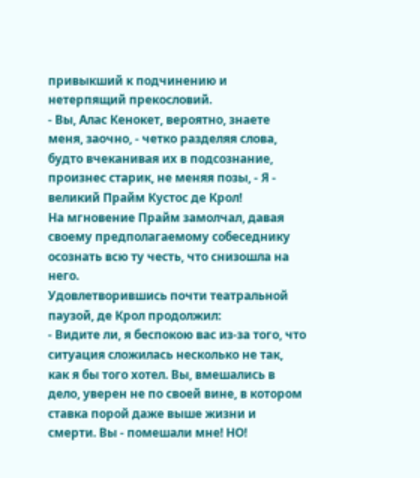привыкший к подчинению и нетерпящий прекословий.
- Вы, Алас Кенокет, вероятно, знаете меня, заочно, - четко разделяя слова, будто вчеканивая их в подсознание, произнес старик, не меняя позы, - Я - великий Прайм Кустос де Крол!
На мгновение Прайм замолчал, давая своему предполагаемому собеседнику осознать всю ту честь, что снизошла на него.
Удовлетворившись почти театральной паузой, де Крол продолжил:
- Видите ли, я беспокою вас из-за того, что ситуация сложилась несколько не так, как я бы того хотел. Вы, вмешались в дело, уверен не по своей вине, в котором ставка порой даже выше жизни и смерти. Вы - помешали мне! НО!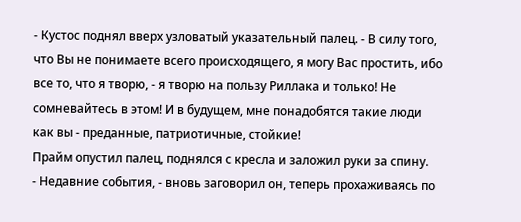- Кустос поднял вверх узловатый указательный палец. - В силу того, что Вы не понимаете всего происходящего, я могу Вас простить, ибо все то, что я творю, - я творю на пользу Риллака и только! Не сомневайтесь в этом! И в будущем, мне понадобятся такие люди как вы - преданные, патриотичные, стойкие!
Прайм опустил палец, поднялся с кресла и заложил руки за спину.
- Недавние события, - вновь заговорил он, теперь прохаживаясь по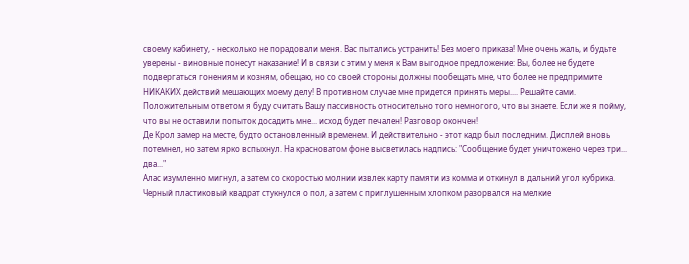своему кабинету, - несколько не порадовали меня. Вас пытались устранить! Без моего приказа! Мне очень жаль, и будьте уверены - виновные понесут наказание! И в связи с этим у меня к Вам выгодное предложение: Вы, более не будете подвергаться гонениям и козням, обещаю, но со своей стороны должны пообещать мне, что более не предпримите НИКАКИХ действий мешающих моему делу! В противном случае мне придется принять меры.... Решайте сами. Положительным ответом я буду считать Вашу пассивность относительно того немногого, что вы знаете. Если же я пойму, что вы не оставили попыток досадить мне... исход будет печален! Разговор окончен!
Де Крол замер на месте, будто остановленный временем. И действительно - этот кадр был последним. Дисплей вновь потемнел, но затем ярко вспыхнул. На красноватом фоне высветилась надпись: "Сообщение будет уничтожено через три... два..."
Алас изумленно мигнул, а затем со скоростью молнии извлек карту памяти из комма и откинул в дальний угол кубрика. Черный пластиковый квадрат стукнулся о пол, а затем с приглушенным хлопком разорвался на мелкие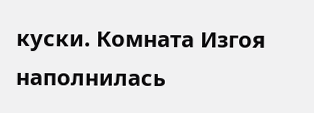куски. Комната Изгоя наполнилась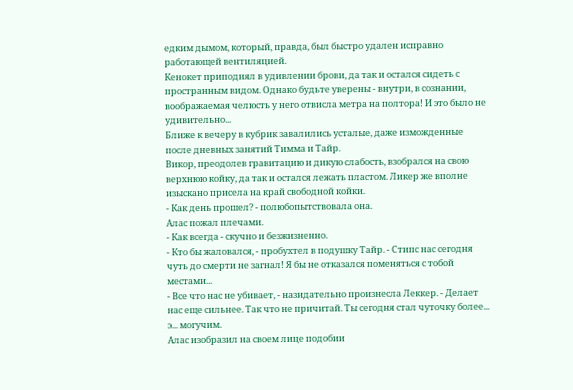едким дымом, который, правда, был быстро удален исправно работающей вентиляцией.
Кенокет приподнял в удивлении брови, да так и остался сидеть с пространным видом. Однако будьте уверены - внутри, в сознании, воображаемая челюсть у него отвисла метра на полтора! И это было не удивительно...
Ближе к вечеру в кубрик завалились усталые, даже изможденные после дневных занятий Тимма и Тайр.
Викор, преодолев гравитацию и дикую слабость, взобрался на свою верхнюю койку, да так и остался лежать пластом. Ликер же вполне изыскано присела на край свободной койки.
- Как день прошел? - полюбопытствовала она.
Алас пожал плечами.
- Как всегда - скучно и безжизненно.
- Кто бы жаловался, - пробухтел в подушку Тайр. - Стипс нас сегодня чуть до смерти не загнал! Я бы не отказался поменяться с тобой местами...
- Все что нас не убивает, - назидательно произнесла Леккер. - Делает нас еще сильнее. Так что не причитай. Ты сегодня стал чуточку более... э... могучим.
Алас изобразил на своем лице подобии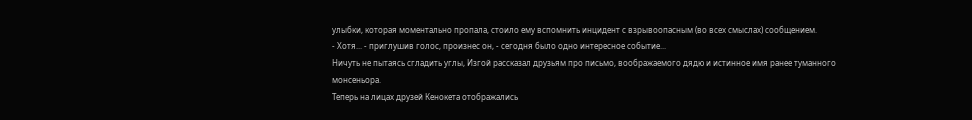улыбки, которая моментально пропала, стоило ему вспомнить инцидент с взрывоопасным (во всех смыслах) сообщением.
- Хотя... - приглушив голос, произнес он, - сегодня было одно интересное событие...
Ничуть не пытаясь сгладить углы, Изгой рассказал друзьям про письмо, воображаемого дядю и истинное имя ранее туманного монсеньора.
Теперь на лицах друзей Кенокета отображались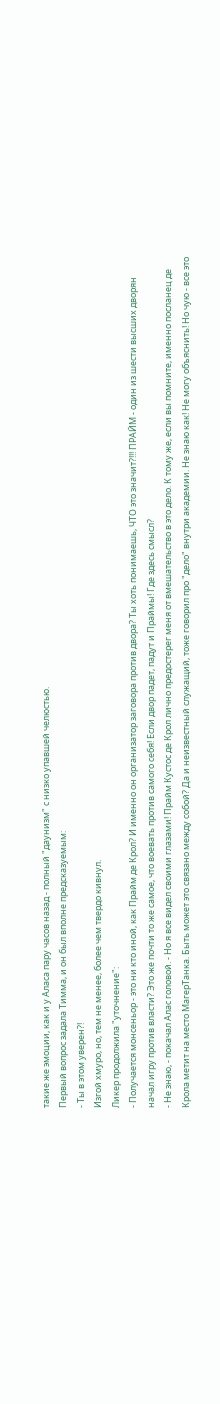такие же эмоции, как и у Аласа пару часов назад - полный "даунизм" с низко упавшей челюстью.
Первый вопрос задала Тимма, и он был вполне предсказуемым:
- Ты в этом уверен?!
Изгой хмуро, но, тем не менее, более чем твердо кивнул.
Ликер продолжила "уточнение":
- Получается монсеньор - это ни кто иной, как Прайм де Крол? И именно он организатор заговора против двора? Ты хоть понимаешь, ЧТО это значит?!!! ПРАЙМ - один из шести высших дворян начал игру против власти? Это же почти то же самое, что воевать против самого себя! Если двор падет, падут и Праймы! Где здесь смысл?
- Не знаю, - покачал Алас головой. - Но я все видел своими глазами! Прайм Кустос де Крол лично предостерег меня от вмешательство в это дело. К тому же, если вы помните, именно посланец де Крола метит на место МагерТанка. Быть может это связано между собой? Да и неизвестный служащий, тоже говорил про "дело" внутри академии. Не знаю как! Не могу объяснить! Но чую - все это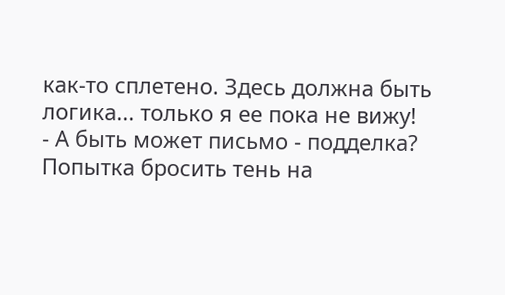как-то сплетено. Здесь должна быть логика... только я ее пока не вижу!
- А быть может письмо - подделка? Попытка бросить тень на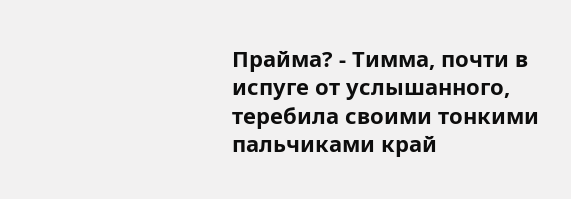Прайма? - Тимма, почти в испуге от услышанного, теребила своими тонкими пальчиками край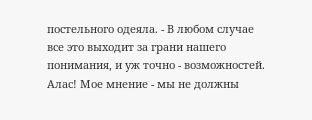постельного одеяла. - В любом случае все это выходит за грани нашего понимания, и уж точно - возможностей. Алас! Мое мнение - мы не должны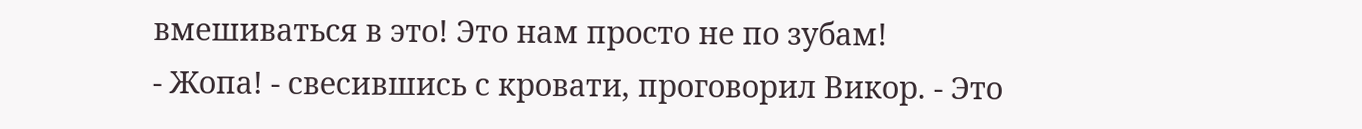вмешиваться в это! Это нам просто не по зубам!
- Жопа! - свесившись с кровати, проговорил Викор. - Это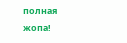полная жопа!